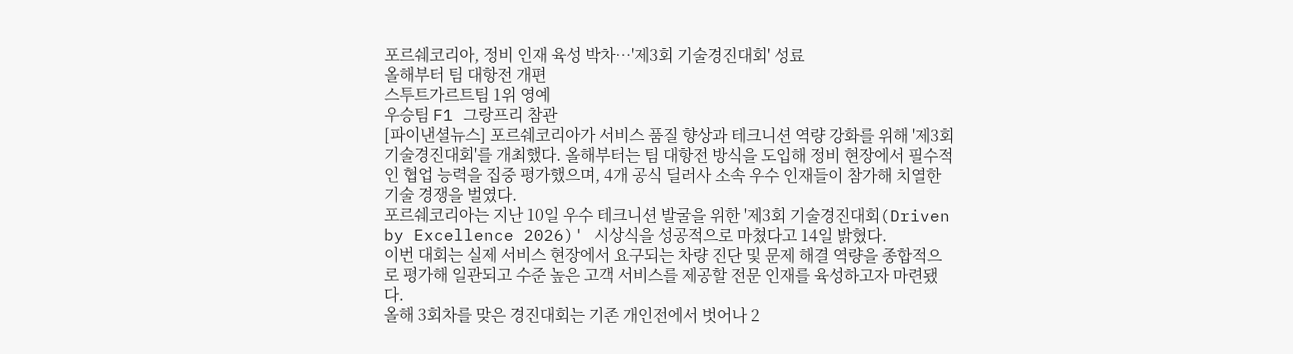포르쉐코리아, 정비 인재 육성 박차…'제3회 기술경진대회' 성료
올해부터 팀 대항전 개편
스투트가르트팀 1위 영예
우승팀 F1 그랑프리 참관
[파이낸셜뉴스] 포르쉐코리아가 서비스 품질 향상과 테크니션 역량 강화를 위해 '제3회 기술경진대회'를 개최했다. 올해부터는 팀 대항전 방식을 도입해 정비 현장에서 필수적인 협업 능력을 집중 평가했으며, 4개 공식 딜러사 소속 우수 인재들이 참가해 치열한 기술 경쟁을 벌였다.
포르쉐코리아는 지난 10일 우수 테크니션 발굴을 위한 '제3회 기술경진대회(Driven by Excellence 2026)' 시상식을 성공적으로 마쳤다고 14일 밝혔다.
이번 대회는 실제 서비스 현장에서 요구되는 차량 진단 및 문제 해결 역량을 종합적으로 평가해 일관되고 수준 높은 고객 서비스를 제공할 전문 인재를 육성하고자 마련됐다.
올해 3회차를 맞은 경진대회는 기존 개인전에서 벗어나 2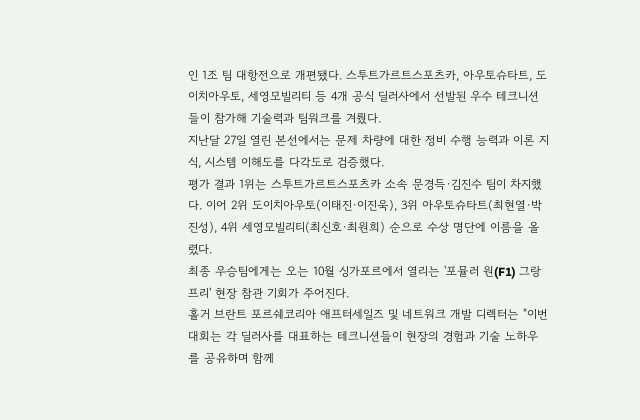인 1조 팀 대항전으로 개편됐다. 스투트가르트스포츠카, 아우토슈타트, 도이치아우토, 세영모빌리티 등 4개 공식 딜러사에서 선발된 우수 테크니션들이 참가해 기술력과 팀워크를 겨뤘다.
지난달 27일 열린 본선에서는 문제 차량에 대한 정비 수행 능력과 이론 지식, 시스템 이해도를 다각도로 검증했다.
평가 결과 1위는 스투트가르트스포츠카 소속 문경득·김진수 팀이 차지했다. 이어 2위 도이치아우토(이태진·이진욱), 3위 아우토슈타트(최현열·박진성), 4위 세영모빌리티(최신호·최원희) 순으로 수상 명단에 이름을 올렸다.
최종 우승팀에게는 오는 10월 싱가포르에서 열리는 '포뮬러 원(F1) 그랑프리' 현장 참관 기회가 주어진다.
홀거 브란트 포르쉐코리아 애프터세일즈 및 네트워크 개발 디렉터는 "이번 대회는 각 딜러사를 대표하는 테크니션들이 현장의 경험과 기술 노하우를 공유하며 함께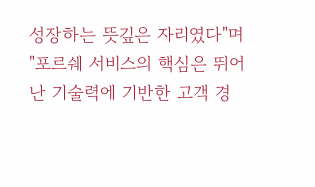성장하는 뜻깊은 자리였다"며 "포르쉐 서비스의 핵심은 뛰어난 기술력에 기반한 고객 경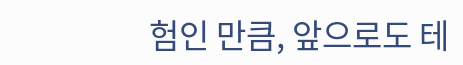험인 만큼, 앞으로도 테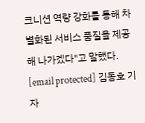크니션 역량 강화를 통해 차별화된 서비스 품질을 제공해 나가겠다"고 말했다.
[email protected] 김동호 기자